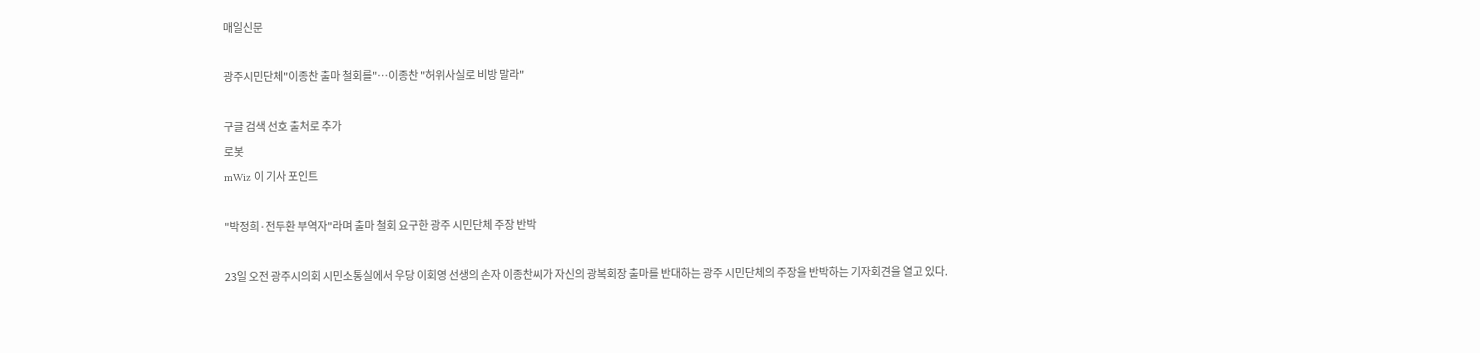매일신문

광주시민단체"이종찬 출마 철회를"…이종찬 "허위사실로 비방 말라"

구글 검색 선호 출처로 추가
로봇
mWiz 이 기사 포인트

"박정희·전두환 부역자"라며 출마 철회 요구한 광주 시민단체 주장 반박

23일 오전 광주시의회 시민소통실에서 우당 이회영 선생의 손자 이종찬씨가 자신의 광복회장 출마를 반대하는 광주 시민단체의 주장을 반박하는 기자회견을 열고 있다.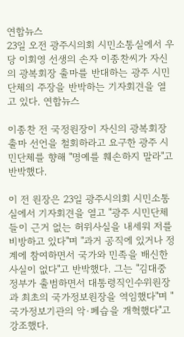연합뉴스
23일 오전 광주시의회 시민소통실에서 우당 이회영 선생의 손자 이종찬씨가 자신의 광복회장 출마를 반대하는 광주 시민단체의 주장을 반박하는 기자회견을 열고 있다. 연합뉴스

이종찬 전 국정원장이 자신의 광복회장 출마 선언을 철회하라고 요구한 광주 시민단체를 향해 "명예를 훼손하지 말라"고 반박했다.

이 전 원장은 23일 광주시의회 시민소통실에서 기자회견을 열고 "광주 시민단체들이 근거 없는 허위사실을 내세워 저를 비방하고 있다"며 "과거 공직에 있거나 정계에 참여하면서 국가와 민족을 배신한 사실이 없다"고 반박했다. 그는 "김대중 정부가 출범하면서 대통령직인수위원장과 최초의 국가정보원장을 역임했다"며 "국가정보기관의 악·폐습을 개혁했다"고 강조했다.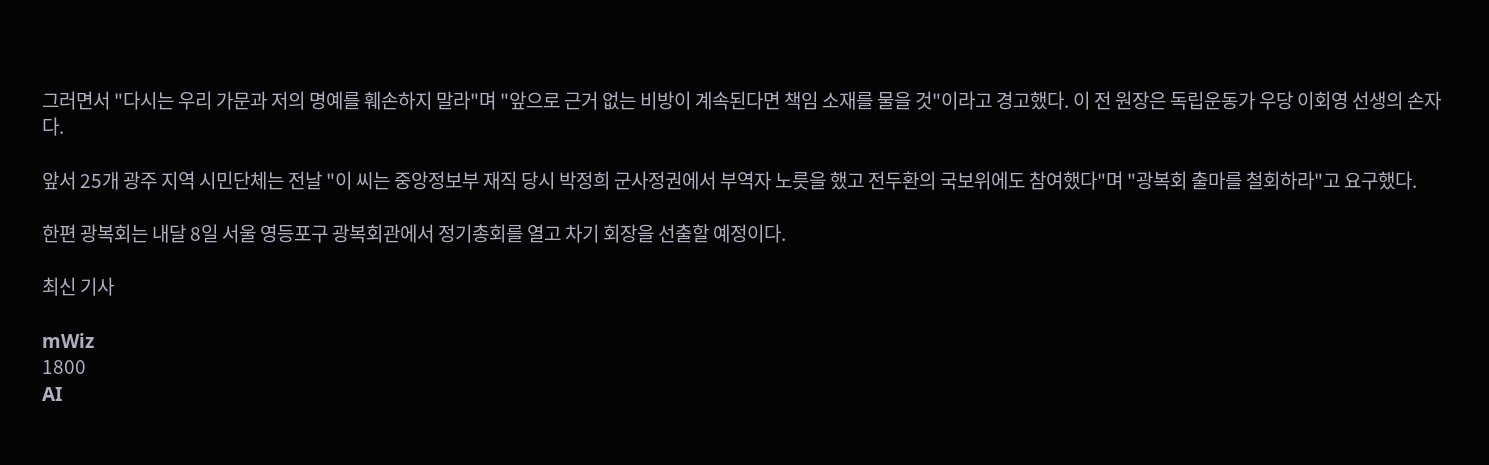그러면서 "다시는 우리 가문과 저의 명예를 훼손하지 말라"며 "앞으로 근거 없는 비방이 계속된다면 책임 소재를 물을 것"이라고 경고했다. 이 전 원장은 독립운동가 우당 이회영 선생의 손자다.

앞서 25개 광주 지역 시민단체는 전날 "이 씨는 중앙정보부 재직 당시 박정희 군사정권에서 부역자 노릇을 했고 전두환의 국보위에도 참여했다"며 "광복회 출마를 철회하라"고 요구했다.

한편 광복회는 내달 8일 서울 영등포구 광복회관에서 정기총회를 열고 차기 회장을 선출할 예정이다.

최신 기사

mWiz
1800
AI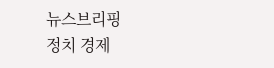뉴스브리핑
정치 경제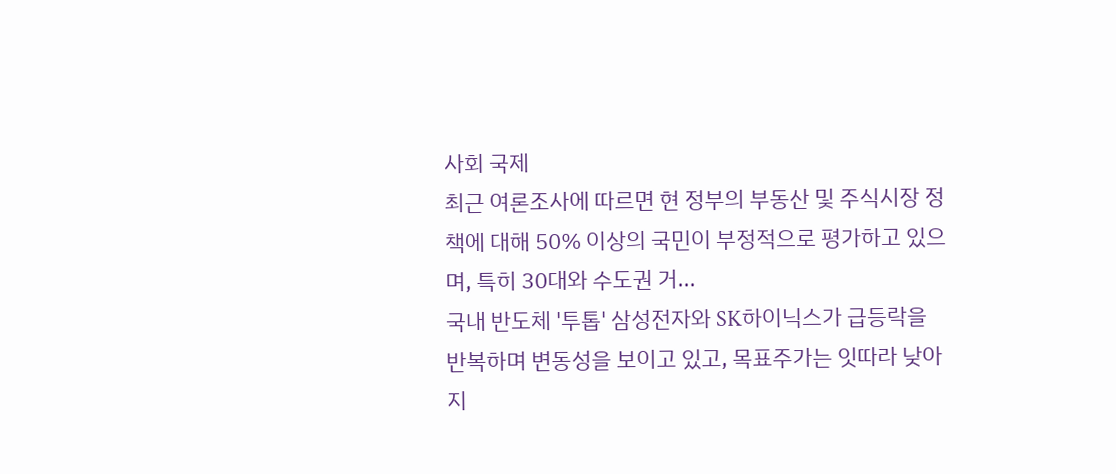사회 국제
최근 여론조사에 따르면 현 정부의 부동산 및 주식시장 정책에 대해 50% 이상의 국민이 부정적으로 평가하고 있으며, 특히 30대와 수도권 거...
국내 반도체 '투톱' 삼성전자와 SK하이닉스가 급등락을 반복하며 변동성을 보이고 있고, 목표주가는 잇따라 낮아지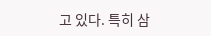고 있다. 특히 삼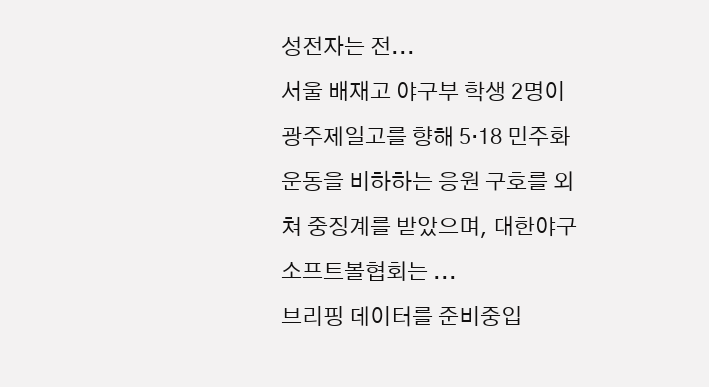성전자는 전...
서울 배재고 야구부 학생 2명이 광주제일고를 향해 5·18 민주화운동을 비하하는 응원 구호를 외쳐 중징계를 받았으며, 대한야구소프트볼협회는 ...
브리핑 데이터를 준비중입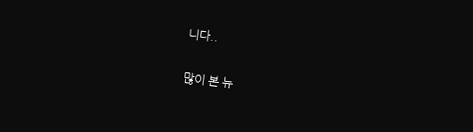니다..

많이 본 뉴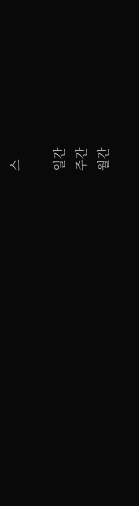스

일간
주간
월간